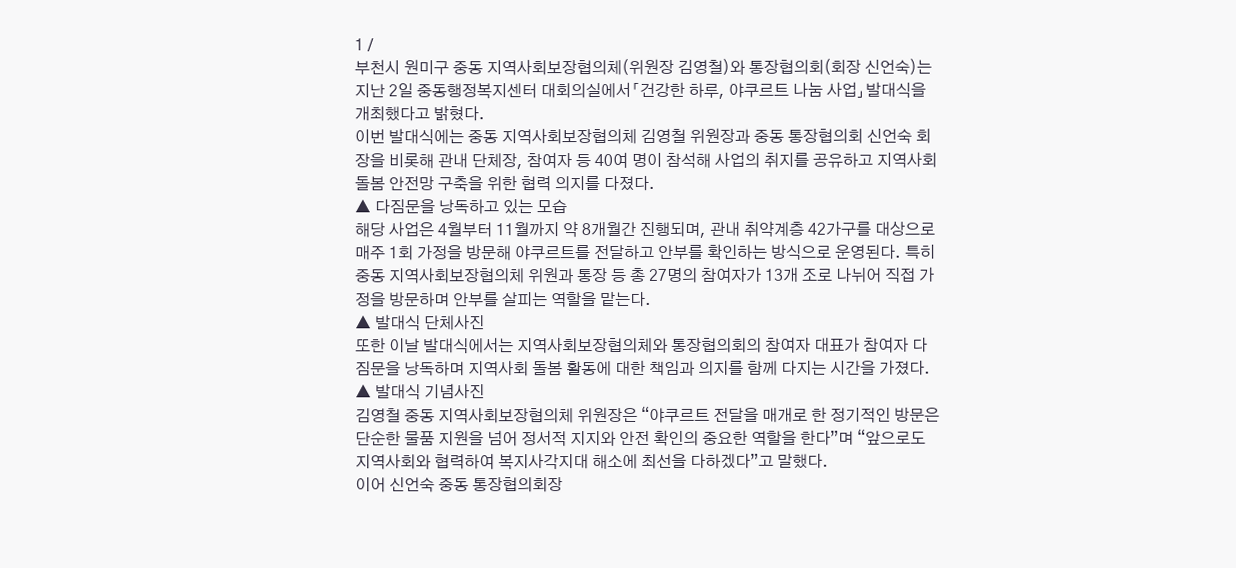1 /
부천시 원미구 중동 지역사회보장협의체(위원장 김영철)와 통장협의회(회장 신언숙)는 지난 2일 중동행정복지센터 대회의실에서「건강한 하루, 야쿠르트 나눔 사업」발대식을 개최했다고 밝혔다.
이번 발대식에는 중동 지역사회보장협의체 김영철 위원장과 중동 통장협의회 신언숙 회장을 비롯해 관내 단체장, 참여자 등 40여 명이 참석해 사업의 취지를 공유하고 지역사회 돌봄 안전망 구축을 위한 협력 의지를 다졌다.
▲ 다짐문을 낭독하고 있는 모습
해당 사업은 4월부터 11월까지 약 8개월간 진행되며, 관내 취약계층 42가구를 대상으로 매주 1회 가정을 방문해 야쿠르트를 전달하고 안부를 확인하는 방식으로 운영된다. 특히 중동 지역사회보장협의체 위원과 통장 등 총 27명의 참여자가 13개 조로 나뉘어 직접 가정을 방문하며 안부를 살피는 역할을 맡는다.
▲ 발대식 단체사진
또한 이날 발대식에서는 지역사회보장협의체와 통장협의회의 참여자 대표가 참여자 다짐문을 낭독하며 지역사회 돌봄 활동에 대한 책임과 의지를 함께 다지는 시간을 가졌다.
▲ 발대식 기념사진
김영철 중동 지역사회보장협의체 위원장은 “야쿠르트 전달을 매개로 한 정기적인 방문은 단순한 물품 지원을 넘어 정서적 지지와 안전 확인의 중요한 역할을 한다”며 “앞으로도 지역사회와 협력하여 복지사각지대 해소에 최선을 다하겠다”고 말했다.
이어 신언숙 중동 통장협의회장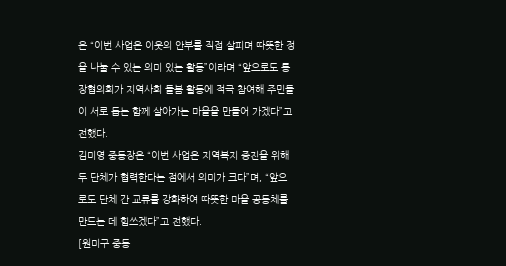은 “이번 사업은 이웃의 안부를 직접 살피며 따뜻한 정을 나눌 수 있는 의미 있는 활동”이라며 “앞으로도 통장협의회가 지역사회 돌봄 활동에 적극 참여해 주민들이 서로 돕는 함께 살아가는 마을을 만들어 가겠다”고 전했다.
김미영 중동장은 “이번 사업은 지역복지 증진을 위해 두 단체가 협력한다는 점에서 의미가 크다”며, “앞으로도 단체 간 교류를 강화하여 따뜻한 마을 공동체를 만드는 데 힘쓰겠다”고 전했다.
[원미구 중동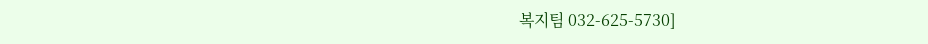복지팀 032-625-5730]